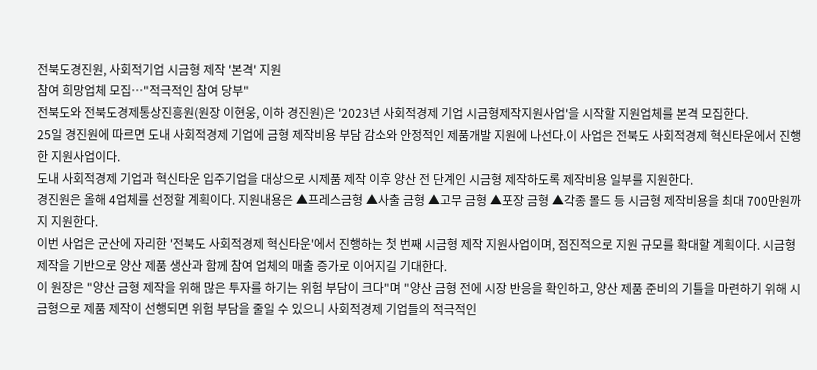전북도경진원, 사회적기업 시금형 제작 '본격' 지원
참여 희망업체 모집…"적극적인 참여 당부"
전북도와 전북도경제통상진흥원(원장 이현웅, 이하 경진원)은 '2023년 사회적경제 기업 시금형제작지원사업'을 시작할 지원업체를 본격 모집한다.
25일 경진원에 따르면 도내 사회적경제 기업에 금형 제작비용 부담 감소와 안정적인 제품개발 지원에 나선다.이 사업은 전북도 사회적경제 혁신타운에서 진행한 지원사업이다.
도내 사회적경제 기업과 혁신타운 입주기업을 대상으로 시제품 제작 이후 양산 전 단계인 시금형 제작하도록 제작비용 일부를 지원한다.
경진원은 올해 4업체를 선정할 계획이다. 지원내용은 ▲프레스금형 ▲사출 금형 ▲고무 금형 ▲포장 금형 ▲각종 몰드 등 시금형 제작비용을 최대 700만원까지 지원한다.
이번 사업은 군산에 자리한 '전북도 사회적경제 혁신타운'에서 진행하는 첫 번째 시금형 제작 지원사업이며, 점진적으로 지원 규모를 확대할 계획이다. 시금형 제작을 기반으로 양산 제품 생산과 함께 참여 업체의 매출 증가로 이어지길 기대한다.
이 원장은 "양산 금형 제작을 위해 많은 투자를 하기는 위험 부담이 크다"며 "양산 금형 전에 시장 반응을 확인하고, 양산 제품 준비의 기틀을 마련하기 위해 시금형으로 제품 제작이 선행되면 위험 부담을 줄일 수 있으니 사회적경제 기업들의 적극적인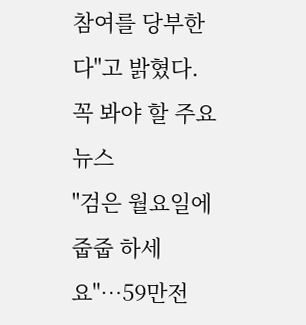참여를 당부한다"고 밝혔다.
꼭 봐야 할 주요 뉴스
"검은 월요일에 줍줍 하세요"…59만전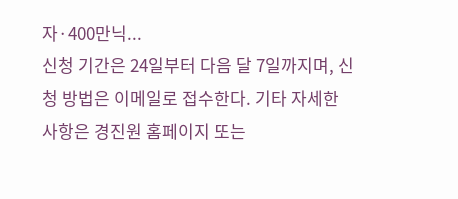자·400만닉...
신청 기간은 24일부터 다음 달 7일까지며, 신청 방법은 이메일로 접수한다. 기타 자세한 사항은 경진원 홈페이지 또는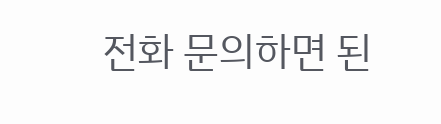전화 문의하면 된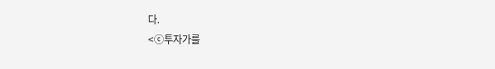다.
<ⓒ투자가를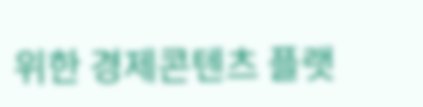위한 경제콘텐츠 플랫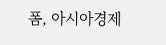폼, 아시아경제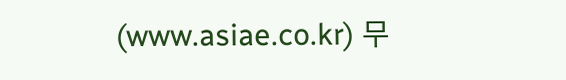(www.asiae.co.kr) 무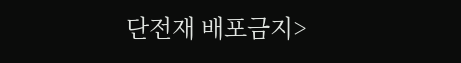단전재 배포금지>